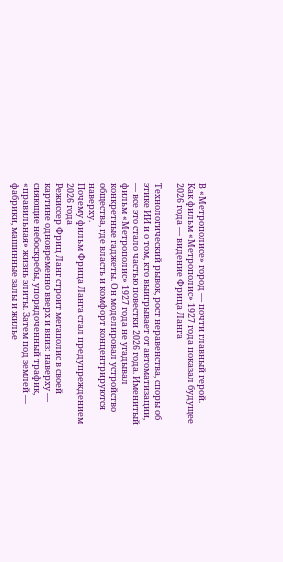В «Метрополисе» город — почти главный герой.
Как фильм «Метрополис» 1927 года показал будущее 2026 года — видение Фрица Ланга

Технологический рывок, рост неравенства, споры об этике ИИ и о том, кто выигрывает от автоматизации, — все это стало частью повестки 2026 года. Именитый фильм «Метрополис» 1927 года не угадывал конкретные гаджеты. Он моделировал устройство общества, где власть и комфорт концентрируются наверху.
Почему фильм Фрица Ланга стал предупреждением 2026 года
Режиссер Фриц Ланг строит мегаполис в своей картине одновременно вверх и вниз: наверху — сияющие небоскребы, упорядоченный трафик, «правильная» жизнь элиты. Затем под землей — фабрики, машинные залы и жилье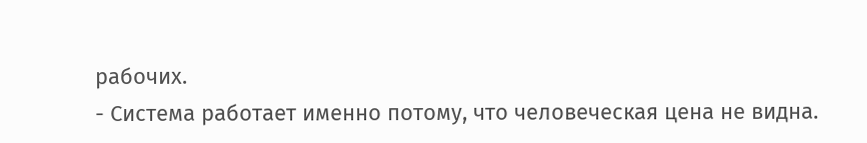рабочих.
- Система работает именно потому, что человеческая цена не видна.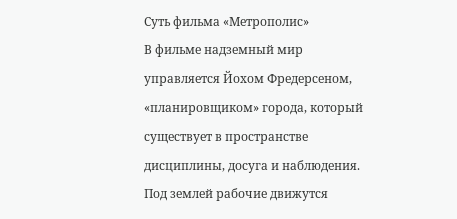Суть фильма «Метрополис»
В фильме надземный мир управляется Йохом Фредерсеном, «планировщиком» города, который существует в пространстве дисциплины, досуга и наблюдения.
Под землей рабочие движутся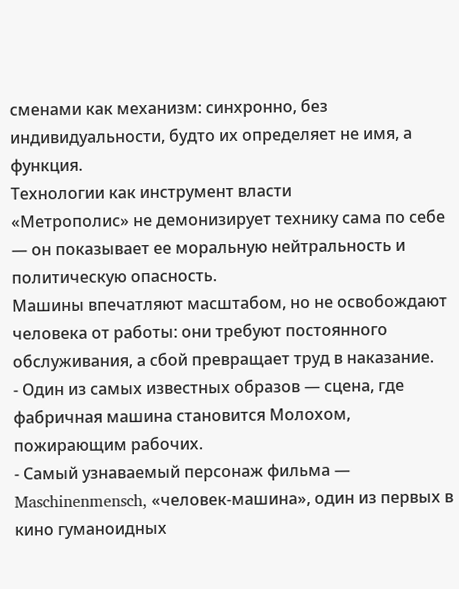сменами как механизм: синхронно, без индивидуальности, будто их определяет не имя, а функция.
Технологии как инструмент власти
«Метрополис» не демонизирует технику сама по себе — он показывает ее моральную нейтральность и политическую опасность.
Машины впечатляют масштабом, но не освобождают человека от работы: они требуют постоянного обслуживания, а сбой превращает труд в наказание.
- Один из самых известных образов — сцена, где фабричная машина становится Молохом, пожирающим рабочих.
- Самый узнаваемый персонаж фильма — Maschinenmensch, «человек-машина», один из первых в кино гуманоидных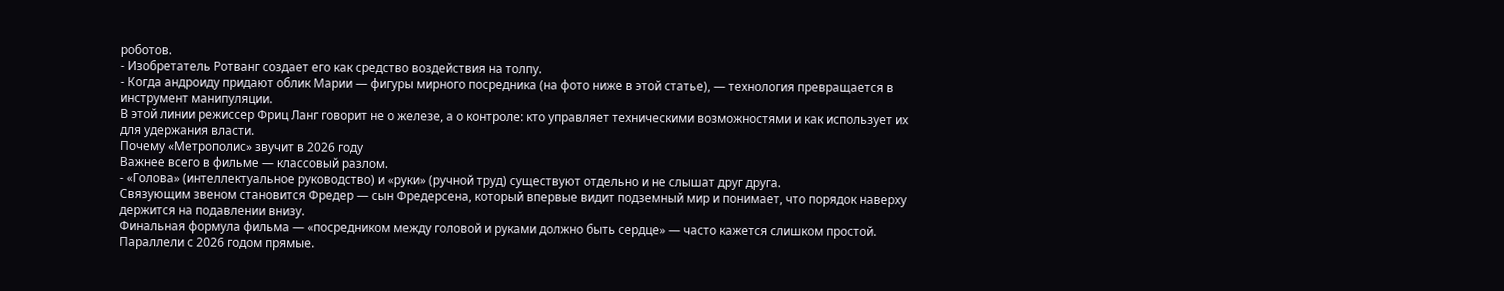роботов.
- Изобретатель Ротванг создает его как средство воздействия на толпу.
- Когда андроиду придают облик Марии — фигуры мирного посредника (на фото ниже в этой статье), — технология превращается в инструмент манипуляции.
В этой линии режиссер Фриц Ланг говорит не о железе, а о контроле: кто управляет техническими возможностями и как использует их для удержания власти.
Почему «Метрополис» звучит в 2026 году
Важнее всего в фильме — классовый разлом.
- «Голова» (интеллектуальное руководство) и «руки» (ручной труд) существуют отдельно и не слышат друг друга.
Связующим звеном становится Фредер — сын Фредерсена, который впервые видит подземный мир и понимает, что порядок наверху держится на подавлении внизу.
Финальная формула фильма — «посредником между головой и руками должно быть сердце» — часто кажется слишком простой.
Параллели с 2026 годом прямые.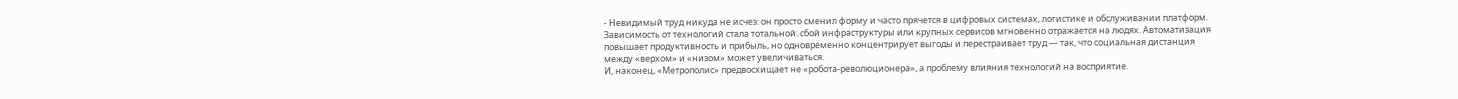- Невидимый труд никуда не исчез: он просто сменил форму и часто прячется в цифровых системах, логистике и обслуживании платформ.
Зависимость от технологий стала тотальной: сбой инфраструктуры или крупных сервисов мгновенно отражается на людях. Автоматизация повышает продуктивность и прибыль, но одновременно концентрирует выгоды и перестраивает труд — так, что социальная дистанция между «верхом» и «низом» может увеличиваться.
И, наконец, «Метрополис» предвосхищает не «робота-революционера», а проблему влияния технологий на восприятие.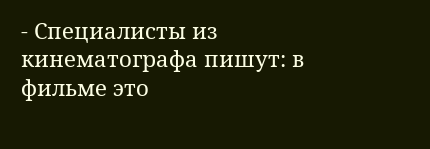- Специалисты из кинематографа пишут: в фильме это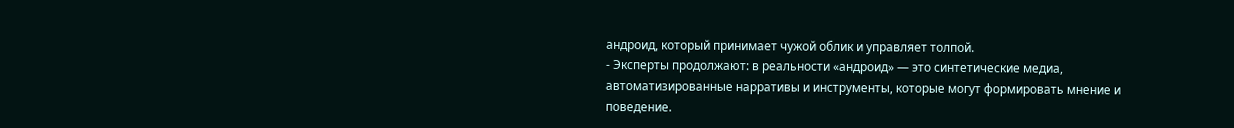андроид, который принимает чужой облик и управляет толпой.
- Эксперты продолжают: в реальности «андроид» — это синтетические медиа, автоматизированные нарративы и инструменты, которые могут формировать мнение и поведение.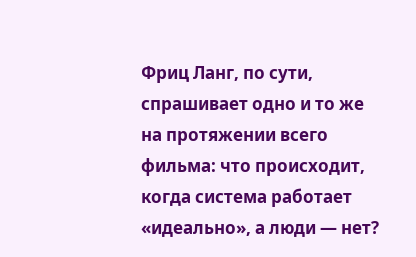Фриц Ланг, по сути, спрашивает одно и то же на протяжении всего фильма: что происходит, когда система работает «идеально», а люди — нет?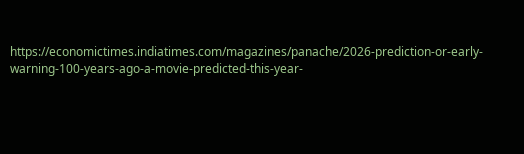https://economictimes.indiatimes.com/magazines/panache/2026-prediction-or-early-warning-100-years-ago-a-movie-predicted-this-year-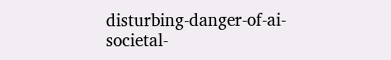disturbing-danger-of-ai-societal-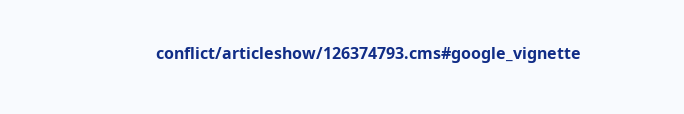conflict/articleshow/126374793.cms#google_vignette